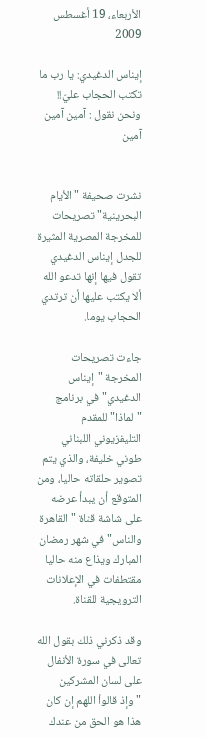الأربعاء، 19 أغسطس 2009

إيناس الدغيدي: يا رب ما تكتب الحجاب عليّ!! ونحن نقول : آمين آمين آمين


نشرت صحيفة "الأيام البحرينية" تصريحات للمخرجة المصرية المثيرة للجدل إيناس الدغيدي تقول فيها إنها تدعو الله ألا يكتب عليها أن ترتدي الحجاب يوما.

جاءت تصريحات المخرجة "إيناس الدغيدي" في برنامج "لماذا" للمقدم التليفزيوني اللبناني طوني خليفة، والذي يتم تصوير حلقاته حاليا، ومن المتوقع أن يبدأ عرضه على شاشة قناة "القاهرة والناس" في شهر رمضان المبارك ويذاع منه حاليا مقتطفات في الإعلانات الترويجية للقناة.

وقد ذكرني ذلك بقول الله تعالى في سورة الأنفال على لسان المشركين "وإذ قالواْ اللهم إن كان هذا هو الحق من عندك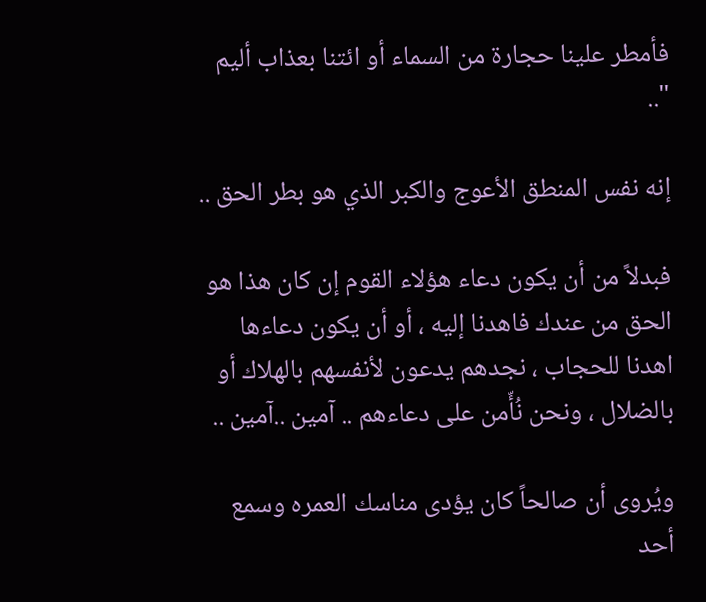فأمطر علينا حجارة من السماء أو ائتنا بعذاب أليم "..

إنه نفس المنطق الأعوج والكبر الذي هو بطر الحق ..

فبدلاً من أن يكون دعاء هؤلاء القوم إن كان هذا هو الحق من عندك فاهدنا إليه ، أو أن يكون دعاءها اهدنا للحجاب ، نجدهم يدعون لأنفسهم بالهلاك أو بالضلال ، ونحن نُأّمن على دعاءهم .. آمين ..آمين ..

ويُروى أن صالحاً كان يؤدى مناسك العمره وسمع أحد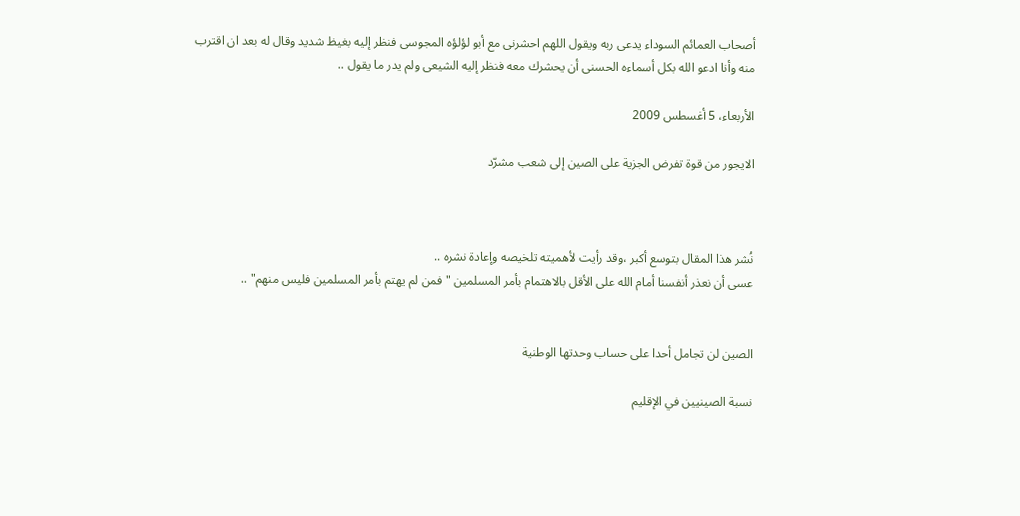أصحاب العمائم السوداء يدعى ربه ويقول اللهم احشرنى مع أبو لؤلؤه المجوسى فنظر إليه بغيظ شديد وقال له بعد ان اقترب منه وأنا ادعو الله بكل أسماءه الحسنى أن يحشرك معه فنظر إليه الشيعى ولم يدر ما يقول ..

الأربعاء، 5 أغسطس 2009

الايجور من قوة تفرض الجزية على الصين إلى شعب مشرّد



نُشر هذا المقال بتوسع أكبر ،وقد رأيت لأهميته تلخيصه وإعادة نشره ..
عسى أن نعذر أنفسنا أمام الله على الأقل بالاهتمام بأمر المسلمين "فمن لم يهتم بأمر المسلمين فليس منهم" ..


الصين لن تجامل أحدا على حساب وحدتها الوطنية

نسبة الصينيين في الإقليم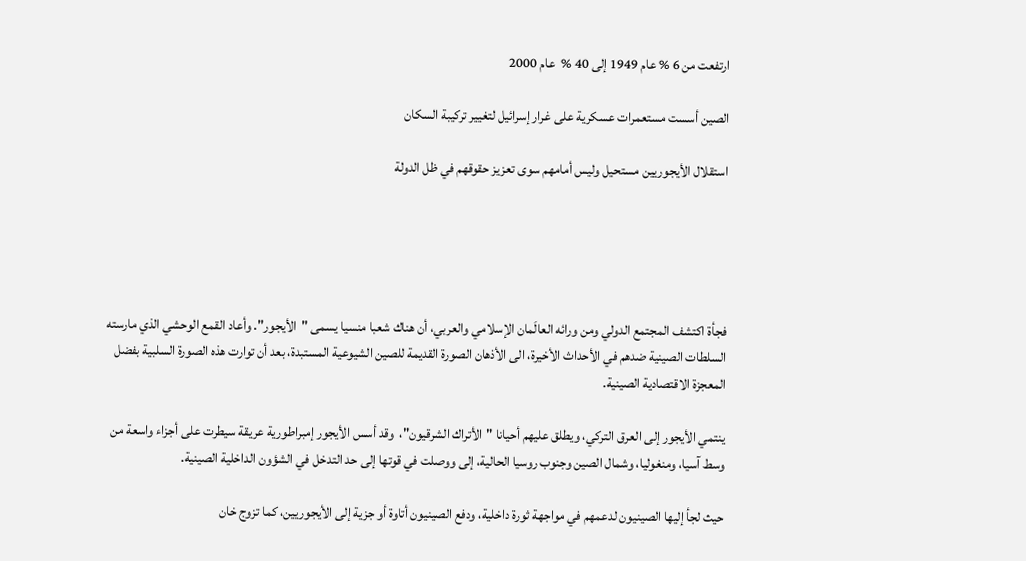ارتفعت من 6 % عام 1949 إلى 40 %  عام 2000

الصين أسست مستعمرات عسكرية على غرار إسرائيل لتغيير تركيبة السكان

استقلال الأيجوريين مستحيل وليس أمامهم سوى تعزيز حقوقهم في ظل الدولة





فجأة اكتشف المجتمع الدولي ومن ورائه العالَمان الإسلامي والعربي، أن هناك شعبا منسيا يسمى "الأيجور". وأعاد القمع الوحشي الذي مارسته السلطات الصينية ضدهم في الأحداث الأخيرة، الى الأذهان الصورة القديمة للصين الشيوعية المستبدة، بعد أن توارت هذه الصورة السلبية بفضل المعجزة الاقتصادية الصينية.

ينتمي الأيجور إلى العرق التركي، ويطلق عليهم أحيانا "الأتراك الشرقيون"،  وقد أسس الأيجور إمبراطورية عريقة سيطرت على أجزاء واسعة من وسط آسيا، ومنغوليا، وشمال الصين وجنوب روسيا الحالية، إلى ووصلت في قوتها إلى حد التدخل في الشؤون الداخلية الصينية.

حيث لجأ إليها الصينيون لدعمهم في مواجهة ثورة داخلية، ودفع الصينيون أتاوة أو جزية إلى الأيجوريين، كما تزوج خان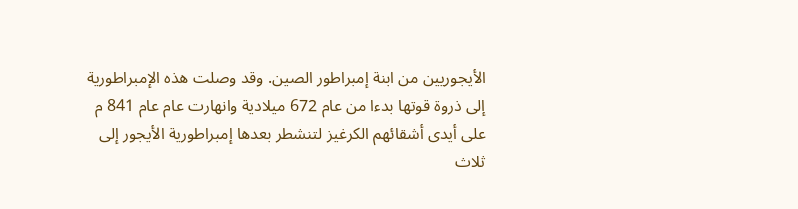الأيجوريين من ابنة إمبراطور الصين. وقد وصلت هذه الإمبراطورية إلى ذروة قوتها بدءا من عام 672 ميلادية وانهارت عام عام 841 م على أيدى أشقائهم الكرغيز لتنشطر بعدها إمبراطورية الأيجور إلى ثلاث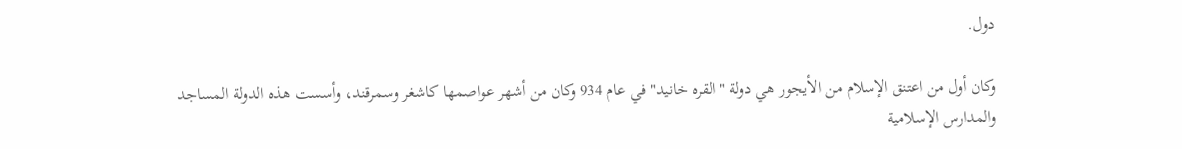دول.

وكان أول من اعتنق الإسلام من الأيجور هي دولة "القره خانيد" في عام 934 وكان من أشهر عواصمها كاشغر وسمرقند، وأسست هذه الدولة المساجد والمدارس الإسلامية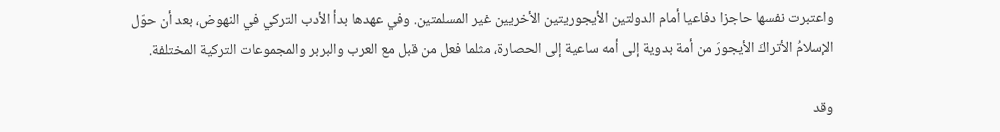واعتبرت نفسها حاجزا دفاعيا أمام الدولتين الأيجوريتين الأخريين غير المسلمتين. وفي عهدها بدأ الأدب التركي في النهوض، بعد أن حوّل الإسلامُ الأتراكَ الأيجورَ من أمة بدوية إلى أمه ساعية إلى الحصارة، مثلما فعل من قبل مع العرب والبربر والمجموعات التركية المختلفة.

وقد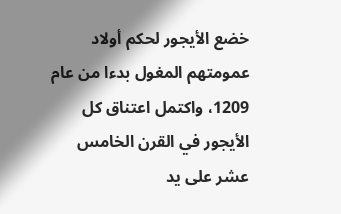خضع الأيجور لحكم أولاد عمومتهم المغول بدءا من عام 1209، واكتمل اعتناق كل الأيجور في القرن الخامس عشر على يد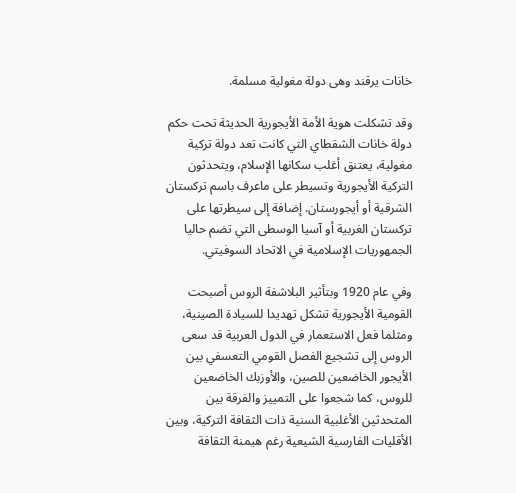خانات يرقند وهى دولة مغولية مسلمة.

وقد تشكلت هوية الأمة الأيجورية الحديثة تحت حكم دولة خانات الشقطاي التي كانت تعد دولة تركية مغولية، يعتنق أغلب سكانها الإسلام، ويتحدثون التركية الأيجورية وتسيطر على ماعرف باسم تركستان الشرقية أو أيجورستان. إضافة إلى سيطرتها على تركستان الغربية أو آسيا الوسطى التي تضم حاليا الجمهوريات الإسلامية في الاتحاد السوفيتي.

وفي عام 1920 وبتأثير البلاشفة الروس أصبحت القومية الأيجورية تشكل تهديدا للسيادة الصينية، ومثلما فعل الاستعمار في الدول العربية قد سعى الروس إلى تشجيع الفصل القومي التعسفي بين الأيجور الخاضعين للصين، والأوزبك الخاضعين للروس، كما شجعوا على التمييز والفرقة بين المتحدثين الأغلبية السنية ذات الثقافة التركية، وبين الأقليات الفارسية الشيعية رغم هيمنة الثقافة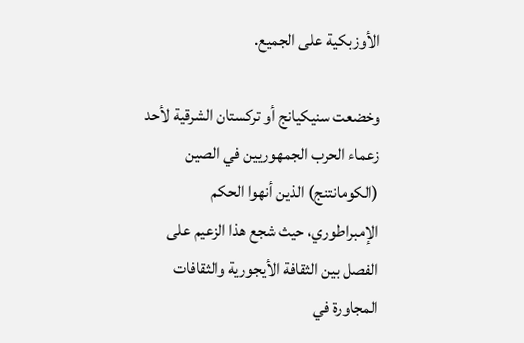الأوزبكية على الجميع.

وخضعت سنيكيانج أو تركستان الشرقية لأحد زعماء الحرب الجمهوريين في الصين (الكومانتنج) الذين أنهوا الحكم الإمبراطوري، حيث شجع هذا الزعيم على الفصل بين الثقافة الأيجورية والثقافات المجاورة في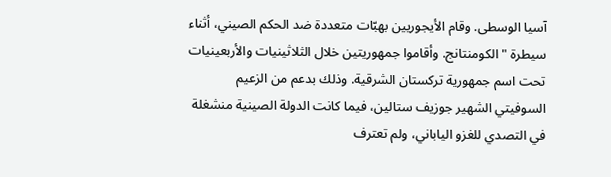آسيا الوسطى. وقام الأيجوريين بهبّات متعددة ضد الحكم الصيني، أثناء سيطرة "الكومنتانج. وأقاموا جمهوريتين خلال الثلاثينيات والأربعينيات تحت اسم جمهورية تركستان الشرقية. وذلك بدعم من الزعيم السوفيتي الشهير جوزيف ستالين، فيما كانت الدولة الصينية منشغلة في التصدي للغزو الياباني، ولم تعترف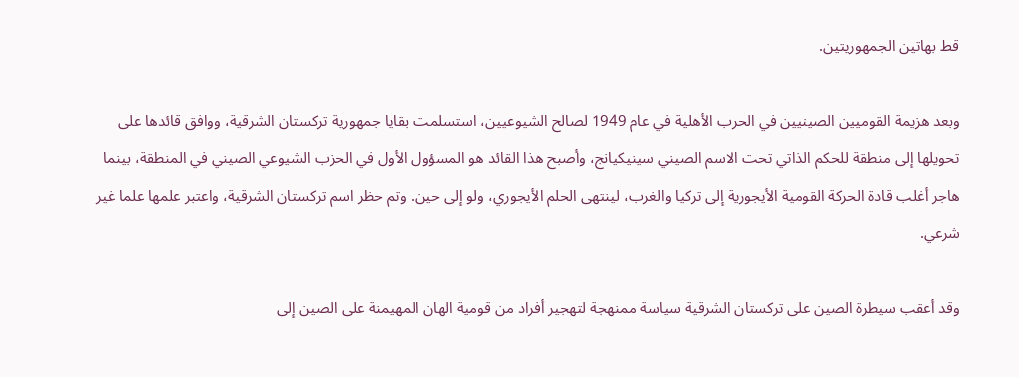قط بهاتين الجمهوريتين.

وبعد هزيمة القوميين الصينيين في الحرب الأهلية في عام 1949 لصالح الشيوعيين، استسلمت بقايا جمهورية تركستان الشرقية، ووافق قائدها على تحويلها إلى منطقة للحكم الذاتي تحت الاسم الصيني سينيكيانج، وأصبح هذا القائد هو المسؤول الأول في الحزب الشيوعي الصيني في المنطقة، بينما هاجر أغلب قادة الحركة القومية الأيجورية إلى تركيا والغرب، لينتهى الحلم الأيجوري، ولو إلى حين. وتم حظر اسم تركستان الشرقية، واعتبر علمها علما غير شرعي.

وقد أعقب سيطرة الصين على تركستان الشرقية سياسة ممنهجة لتهجير أفراد من قومية الهان المهيمنة على الصين إلى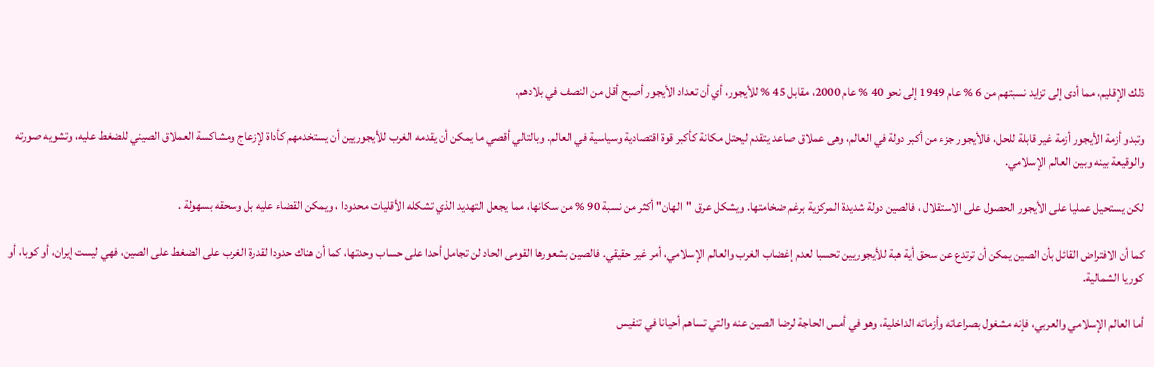ذلك الإقليم، مما أدى إلى تزايد نسبتهم من 6 % عام 1949 إلى نحو 40 % عام 2000، مقابل 45 % للأيجور، أي أن تعداد الأيجور أصبح أقل من النصف في بلادهم.

وتبدو أزمة الأيجور أزمة غير قابلة للحل، فالأيجور جزء من أكبر دولة في العالم، وهى عملاق صاعد يتقدم ليحتل مكانة كأكبر قوة اقتصادية وسياسية في العالم. وبالتالي أقصي ما يمكن أن يقدمه الغرب للأيجوريين أن يستخدمهم كأداة لإزعاج ومشاكسة العملاق الصيني للضغط عليه، وتشويه صورته والوقيعة بينه وبين العالم الإسلامي.

لكن يستحيل عمليا على الأيجور الحصول على الاستقلال ، فالصين دولة شديدة المركزية برغم ضخامتها. ويشكل عرق "الهان" أكثر من نسبة 90 % من سكانها، مما يجعل التهديد الذي تشكله الأقليات محدودا ، ويمكن القضاء عليه بل وسحقه بسهولة .

كما أن الافتراض القائل بأن الصين يمكن أن ترتدع عن سحق أية هبة للأيجوريين تحسبا لعدم إغضاب الغرب والعالم الإسلامي، أمر غير حقيقي. فالصين بشعورها القومى الحاد لن تجامل أحدا على حساب وحدتها، كما أن هناك حدودا لقدرة الغرب على الضغط على الصين، فهي ليست إيران، أو كوبا، أو كوريا الشمالية.

أما العالم الإسلامي والعربي، فإنه مشغول بصراعاته وأزماته الداخلية، وهو في أمس الحاجة لرضا الصين عنه والتي تساهم أحيانا في تنفيس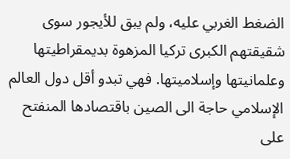الضغط الغربي عليه، ولم يبق للأيجور سوى شقيقتهم الكبرى تركيا المزهوة بديمقراطيتها وعلمانيتها وإسلاميتها. فهي تبدو أقل دول العالم الإسلامي حاجة الى الصين باقتصادها المنفتح على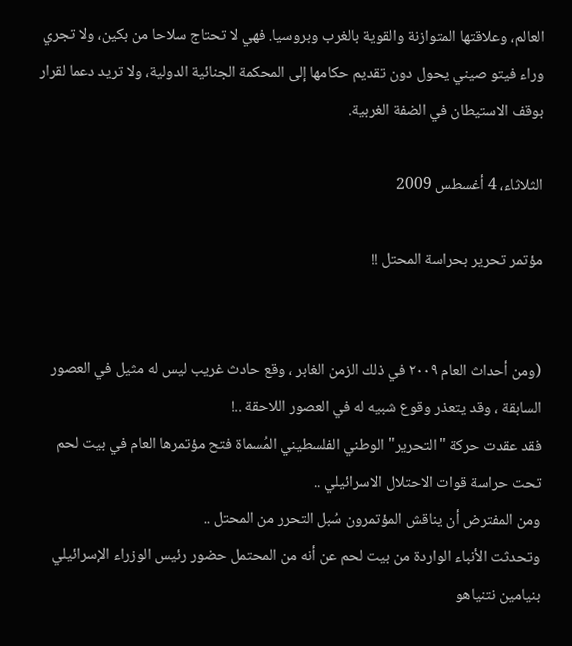العالم، وعلاقتها المتوازنة والقوية بالغرب وبروسيا. فهي لا تحتاج سلاحا من بكين، ولا تجري وراء فيتو صيني يحول دون تقديم حكامها إلى المحكمة الجنائية الدولية، ولا تريد دعما لقرار بوقف الاستيطان في الضفة الغربية.

الثلاثاء، 4 أغسطس 2009

مؤتمر تحرير بحراسة المحتل !!


(ومن أحداث العام ٢٠٠٩ في ذلك الزمن الغابر ، وقع حادث غريب ليس له مثيل في العصور السابقة ، وقد يتعذر وقوع شبيه له في العصور اللاحقة ..!
فقد عقدت حركة "التحرير" الوطني الفلسطيني المُسماة فتح مؤتمرها العام في بيت لحم تحت حراسة قوات الاحتلال الاسرائيلي ..
ومن المفترض أن يناقش المؤتمرون سُبل التحرر من المحتل ..
وتحدثت الأنباء الواردة من بيت لحم عن أنه من المحتمل حضور رئيس الوزراء الإسرائيلي بنيامين نتنياهو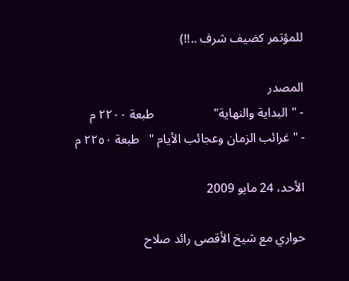للمؤتمر كضيف شرف ..!!)

المصدر
- "البداية والنهاية"                   طبعة ٢٢٠٠ م
- " غرائب الزمان وعجائب الأيام "   طبعة ٢٢٥٠ م

الأحد، 24 مايو 2009

حواري مع شيخ الأقصى رائد صلاح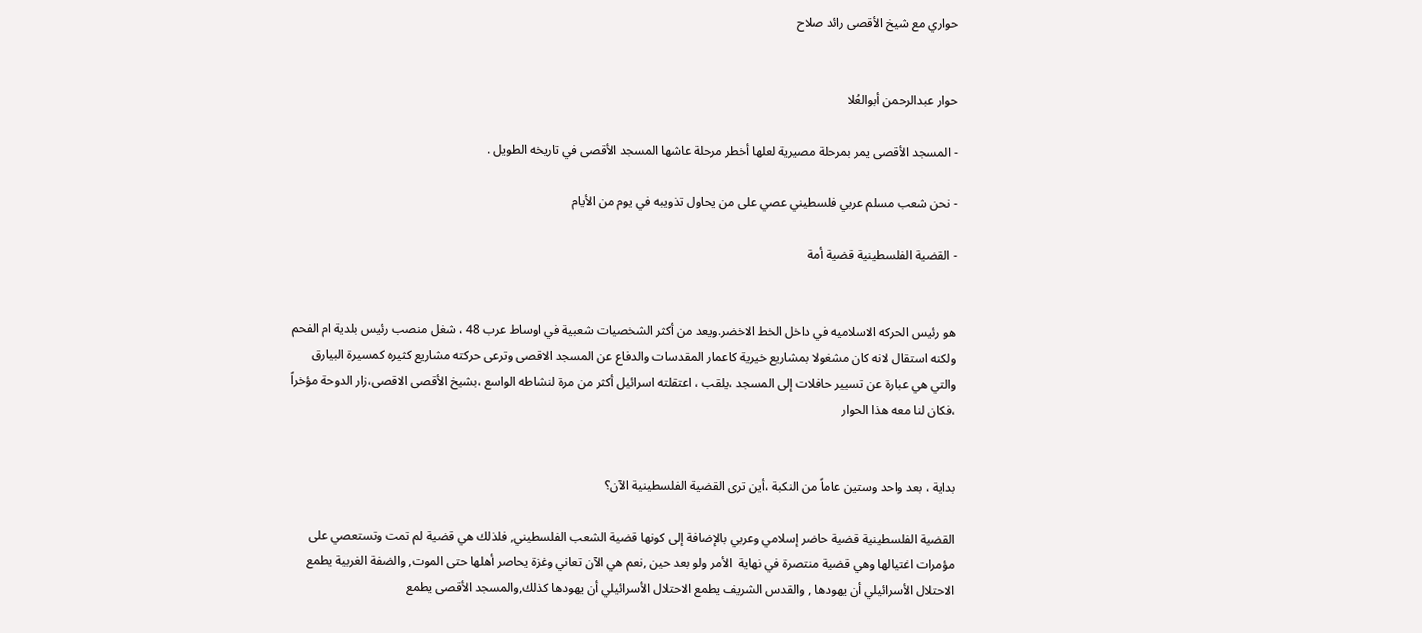حواري مع شيخ الأقصى رائد صلاح


حوار عبدالرحمن أبوالعُلا

- المسجد الأقصى يمر بمرحلة مصيرية لعلها أخطر مرحلة عاشها المسجد الأقصى في تاريخه الطويل .

- نحن شعب مسلم عربي فلسطيني عصي على من يحاول تذويبه في يوم من الأيام

- القضية الفلسطينية قضية أمة


هو رئيس الحركه الاسلاميه في داخل الخط الاخضر.ويعد من أكثر الشخصيات شعبية في اوساط عرب 48 ، شغل منصب رئيس بلدية ام الفحم ولكنه استقال لانه كان مشغولا بمشاريع خيرية كاعمار المقدسات والدفاع عن المسجد الاقصى وترعى حركته مشاريع كثيره كمسيرة البيارق والتي هي عبارة عن تسيير حافلات إلى المسجد ،يلقب ، اعتقلته اسرائيل أكثر من مرة لنشاطه الواسع ،بشيخ الأقصى الاقصى،زار الدوحة مؤخراً ،فكان لنا معه هذا الحوار


بداية ، بعد واحد وستين عاماً من النكبة ،أين ترى القضية الفلسطينية الآن؟

القضية الفلسطينية قضية حاضر إسلامي وعربي بالإضافة إلى كونها قضية الشعب الفلسطيني, فلذلك هي قضية لم تمت وتستعصي على مؤمرات اغتيالها وهي قضية منتصرة في نهاية  الأمر ولو بعد حين ,نعم هي الآن تعاني وغزة يحاصر أهلها حتى الموت, والضفة الغربية يطمع الاحتلال الأسرائيلي أن يهودها , والقدس الشريف يطمع الاحتلال الأسرائيلي أن يهودها كذلك,والمسجد الأقصى يطمع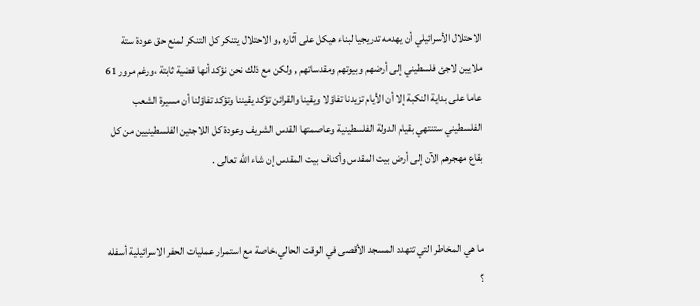الاحتلال الأسرائيلي أن يهدمه تدريجيا لبناء هيكل على آثاره ,و الاحتلال يتنكر كل التنكر لمنع حق عودة ستة ملايين لاجئ فلسطيني إلى أرضهم وبيوتهم ومقدساتهم , ولكن مع ذلك نحن نؤكد أنها قضية ثابتة ،ورغم مرور 61 عاما على بداية النكبة إلا أن الأيام تزيدنا تفاؤلا ويقينا والقرائن تؤكد يقيننا وتؤكد تفاؤلنا أن مسيرة الشعب الفلسطيني ستنتهي بقيام الدولة الفلسطينية وعاصمتها القدس الشريف وعودة كل اللاجئين الفلسطينيين من كل بقاع مهجرهم الآن إلى أرض بيت المقدس وأكناف بيت المقدس إن شاء الله تعالى .


ما هي المخاطر التي تتهدد المسجد الأقصى في الوقت الحالي،خاصة مع استمرار عمليات الحفر الاسرائيلية أسفله ؟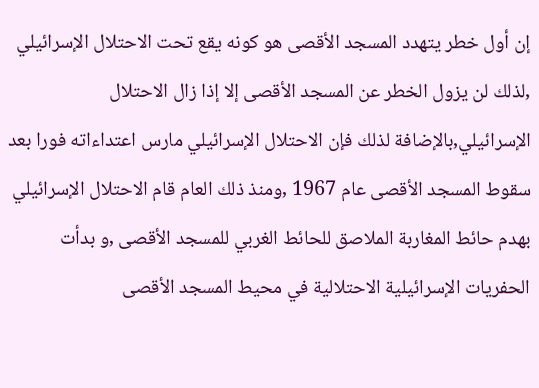إن أول خطر يتهدد المسجد الأقصى هو كونه يقع تحت الاحتلال الإسرائيلي ,لذلك لن يزول الخطر عن المسجد الأقصى إلا إذا زال الاحتلال الإسرائيلي,بالإضافة لذلك فإن الاحتلال الإسرائيلي مارس اعتداءاته فورا بعد سقوط المسجد الأقصى عام 1967 ,ومنذ ذلك العام قام الاحتلال الإسرائيلي بهدم حائط المغاربة الملاصق للحائط الغربي للمسجد الأقصى ,و بدأت الحفريات الإسرائيلية الاحتلالية في محيط المسجد الأقصى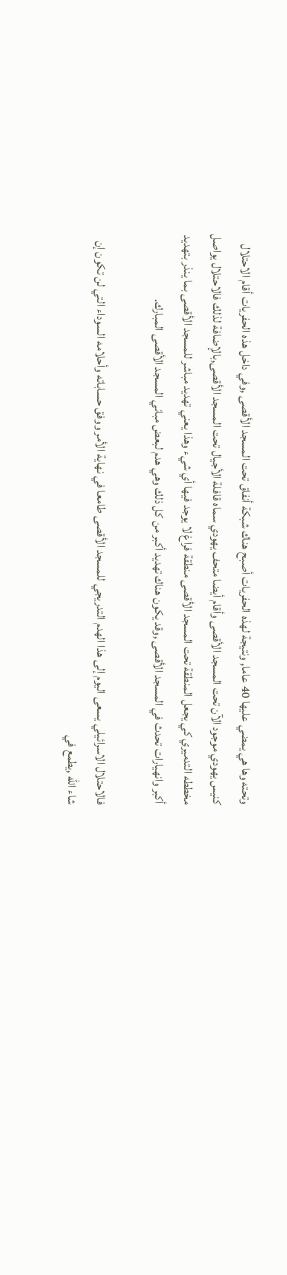وتحته وها هي يمضي عليها 40 عاما, ونتيجة لهذه الحفريات أصبح هناك شبكة أنفاق تحت المسجد الأقصى ,وفي داخل هذه الحفريات أقام الاحتلال كنيس يهودي موجود الآن تحت المسجد الأقصى وأقام أيضا متحف يهودي سماه قافلة الأجيال تحت المسجد الأقصى,بالإضافة لذلك فالاحتلال يواصل مخططه التدميري كي يجعل المنطقة تحت المسجد الأقصى منطقة فراغ لا يوجد فيها أي شيء وهذا يعني تهديد مباشر للمسجد الأقصى بما ينذر بتهديد أكبر وانهيارات تحدث في المسجد الأقصى ,وقد يكون هناك تهديد أكبر من كل ذلك وهي هدم لبعض مباني المسجد الأقصى المبارك.

فالاحتلال الاسرائيلي يسعى اليوم إلى هذا الهدم التدريجي للمسجد الأقصى طامعا في نهاية الأمر ووفق حساباته وأحلامه السوداء التي لن تكون إن شاء الله ,يطمع في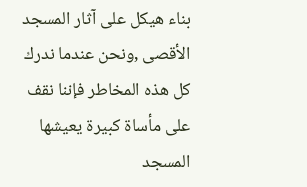بناء هيكل على آثار المسجد الأقصى ,ونحن عندما ندرك كل هذه المخاطر فإننا نقف على مأساة كبيرة يعيشها المسجد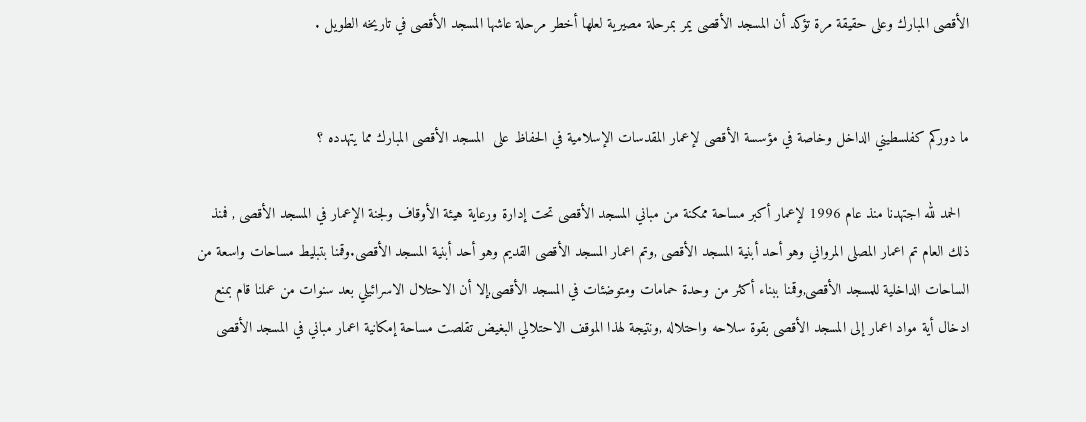الأقصى المبارك وعلى حقيقة مرة تؤكد أن المسجد الأقصى يمر بمرحلة مصيرية لعلها أخطر مرحلة عاشها المسجد الأقصى في تاريخه الطويل .


ما دوركم كفلسطيني الداخل وخاصة في مؤسسة الأقصى لإعمار المقدسات الإسلامية في الحفاظ على  المسجد الأقصى المبارك مما يتهدده ؟

  الحمد لله اجتهدنا منذ عام 1996 لإعمار أكبر مساحة ممكنة من مباني المسجد الأقصى تحت إدارة ورعاية هيئة الأوقاف ولجنة الإعمار في المسجد الأقصى , فمنذ ذلك العام تم اعمار المصلى المرواني وهو أحد أبنية المسجد الأقصى ,وتم اعمار المسجد الأقصى القديم وهو أحد أبنية المسجد الأقصى.وقمنا بتبليط مساحات واسعة من الساحات الداخلية للمسجد الأقصى,وقمنا ببناء أكثر من وحدة حمامات ومتوضئات في المسجد الأقصى,إلا أن الاحتلال الاسرائيلي بعد سنوات من عملنا قام بمنع ادخال أية مواد اعمار إلى المسجد الأقصى بقوة سلاحه واحتلاله ,ونتيجة لهذا الموقف الاحتلالي البغيض تقلصت مساحة إمكانية اعمار مباني في المسجد الأقصى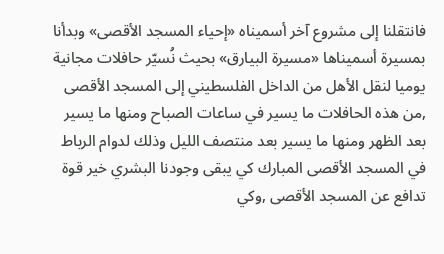فانتقلنا إلى مشروع آخر أسميناه «إحياء المسجد الأقصى» وبدأنا بمسيرة أسميناها «مسيرة البيارق» بحيث نُسيّر حافلات مجانية يوميا لنقل الأهل من الداخل الفلسطيني إلى المسجد الأقصى ,من هذه الحافلات ما يسير في ساعات الصباح ومنها ما يسير بعد الظهر ومنها ما يسير بعد منتصف الليل وذلك لدوام الرباط في المسجد الأقصى المبارك كي يبقى وجودنا البشري خير قوة تدافع عن المسجد الأقصى ,وكي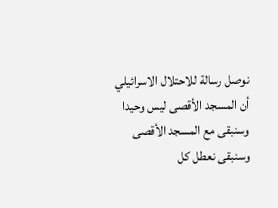نوصل رسالة للاحتلال الاسرائيلي أن المسجد الأقصى ليس وحيدا وسنبقى مع المسجد الأقصى وسنبقى نعطل كل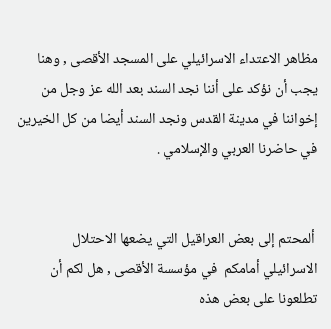مظاهر الاعتداء الاسرائيلي على المسجد الأقصى , وهنا يجب أن نؤكد على أننا نجد السند بعد الله عز وجل من إخواننا في مدينة القدس ونجد السند أيضا من كل الخيرين في حاضرنا العربي والإسلامي .


 ألمحتم إلى بعض العراقيل التي يضعها الاحتلال الاسرائيلي أمامكم  في مؤسسة الأقصى , هل لكم أن تطلعونا على بعض هذه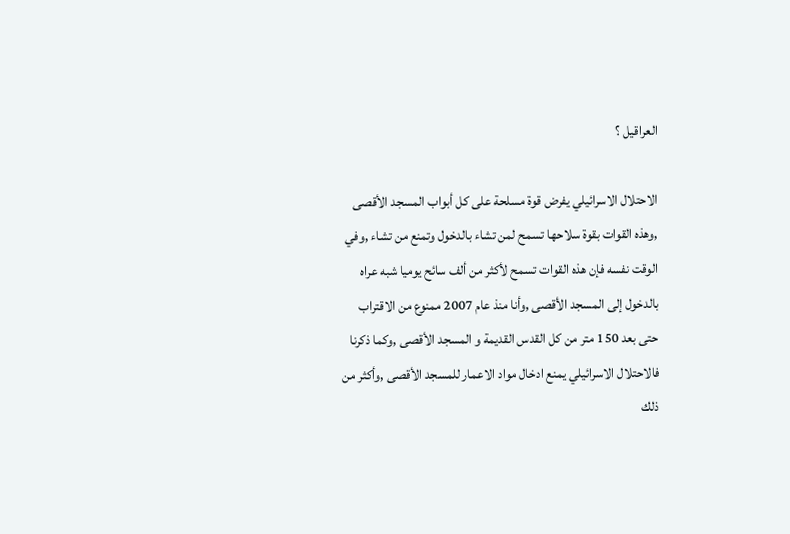العراقيل ؟

الاحتلال الاسرائيلي يفرض قوة مسلحة على كل أبواب المسجد الأقصى ,وهذه القوات بقوة سلاحها تسمح لمن تشاء بالدخول وتمنع من تشاء ,وفي الوقت نفسه فإن هذه القوات تسمح لأكثر من ألف سائح يوميا شبه عراه بالدخول إلى المسجد الأقصى ,وأنا منذ عام 2007 ممنوع من الاقتراب حتى بعد 150 متر من كل القدس القديمة و المسجد الأقصى ,وكما ذكرنا فالاحتلال الاسرائيلي يمنع ادخال مواد الاعمار للمسجد الأقصى ,وأكثر من ذلك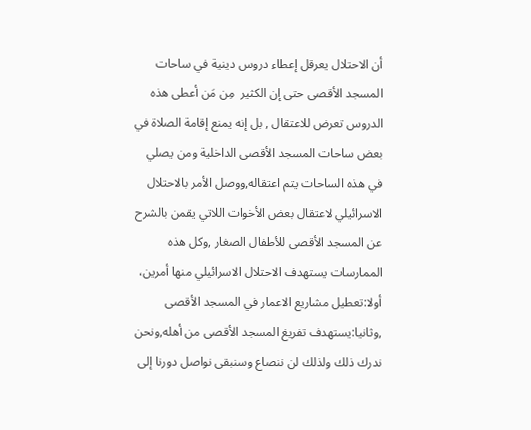أن الاحتلال يعرقل إعطاء دروس دينية في ساحات المسجد الأقصى حتى إن الكثير  مِن مَن أعطى هذه الدروس تعرض للاعتقال , بل إنه يمنع إقامة الصلاة في بعض ساحات المسجد الأقصى الداخلية ومن يصلي في هذه الساحات يتم اعتقاله,ووصل الأمر بالاحتلال الاسرائيلي لاعتقال بعض الأخوات اللاتي يقمن بالشرح عن المسجد الأقصى للأطفال الصغار ,وكل هذه الممارسات يستهدف الاحتلال الاسرائيلي منها أمرين، أولا:تعطيل مشاريع الاعمار في المسجد الأقصى ,وثانيا:يستهدف تفريغ المسجد الأقصى من أهله,ونحن ندرك ذلك ولذلك لن ننصاع وسنبقى نواصل دورنا إلى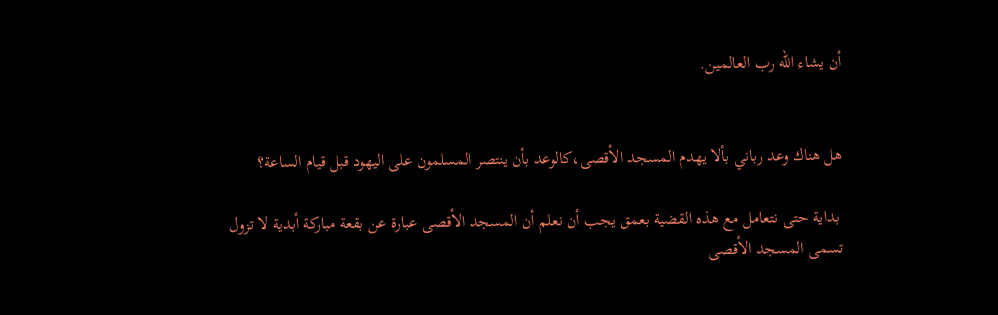أن يشاء الله رب العالمين.


هل هناك وعد رباني بألا يهدم المسجد الأقصى،كالوعد بأن ينتصر المسلمون على اليهود قبل قيام الساعة؟

 بداية حتى نتعامل مع هذه القضية بعمق يجب أن نعلم أن المسجد الأقصى عبارة عن بقعة مباركة أبدية لا تزول تسمى المسجد الأقصى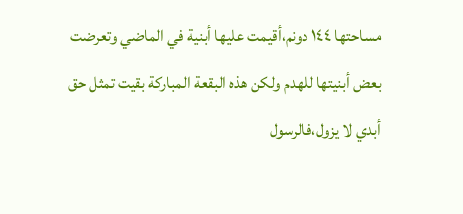مساحتها ١٤٤ دونم،أقيمت عليها أبنية في الماضي وتعرضت بعض أبنيتها للهدم ولكن هذه البقعة المباركة بقيت تمثل حق أبدي لا يزول،فالرسول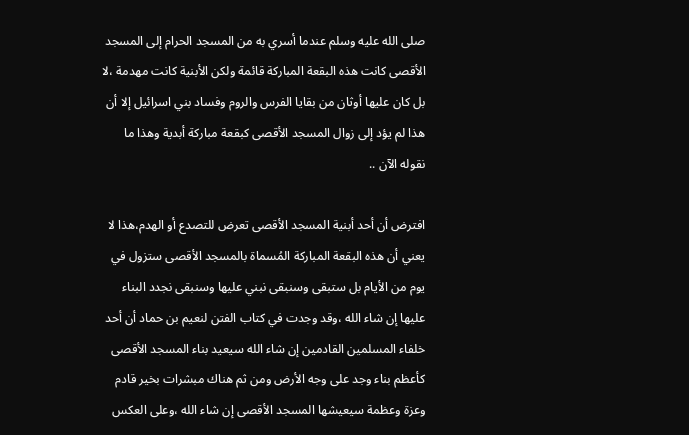صلى الله عليه وسلم عندما أسري به من المسجد الحرام إلى المسجد الأقصى كانت هذه البقعة المباركة قائمة ولكن الأبنية كانت مهدمة ،لا بل كان عليها أوثان من بقايا الفرس والروم وفساد بني اسرائيل إلا أن هذا لم يؤد إلى زوال المسجد الأقصى كبقعة مباركة أبدية وهذا ما نقوله الآن ..

افترض أن أحد أبنية المسجد الأقصى تعرض للتصدع أو الهدم،هذا لا يعني أن هذه البقعة المباركة المُسماة بالمسجد الأقصى ستزول في يوم من الأيام بل ستبقى وسنبقى نبني عليها وسنبقى نجدد البناء عليها إن شاء الله ،وقد وجدت في كتاب الفتن لنعيم بن حماد أن أحد خلفاء المسلمين القادمين إن شاء الله سيعيد بناء المسجد الأقصى كأعظم بناء وجد على وجه الأرض ومن ثم هناك مبشرات بخير قادم وعزة وعظمة سيعيشها المسجد الأقصى إن شاء الله ،وعلى العكس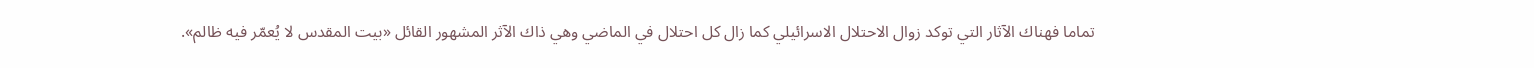تماما فهناك الآثار التي توكد زوال الاحتلال الاسرائيلي كما زال كل احتلال في الماضي وهي ذاك الآثر المشهور القائل «بيت المقدس لا يُعمّر فيه ظالم».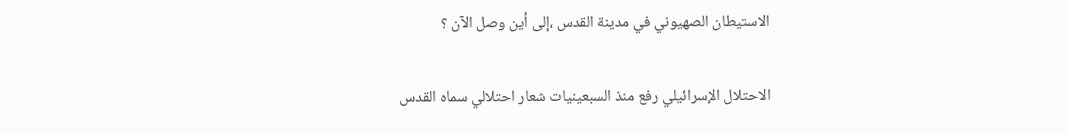الاستيطان الصهيوني في مدينة القدس ،إلى أين وصل الآن ؟

الاحتلال الإسرائيلي رفع منذ السبعينيات شعار احتلالي سماه القدس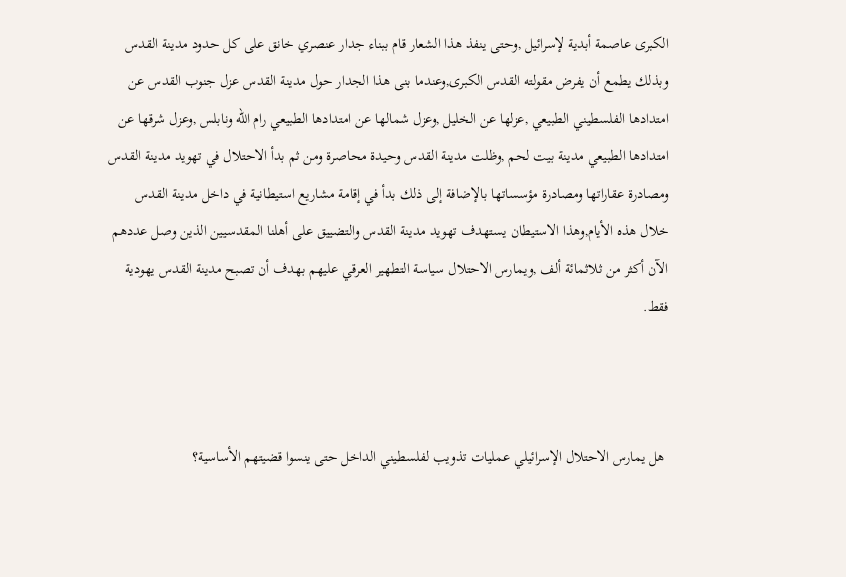الكبرى عاصمة أبدية لإسرائيل ,وحتى ينفذ هذا الشعار قام ببناء جدار عنصري خانق على كل حدود مدينة القدس وبذلك يطمع أن يفرض مقولته القدس الكبرى,وعندما بنى هذا الجدار حول مدينة القدس عزل جنوب القدس عن امتدادها الفلسطيني الطبيعي ,عزلها عن الخليل ,وعزل شمالها عن امتدادها الطبيعي رام الله ونابلس ,وعزل شرقها عن امتدادها الطبيعي مدينة بيت لحم ,وظلت مدينة القدس وحيدة محاصرة ومن ثم بدأ الاحتلال في تهويد مدينة القدس ومصادرة عقاراتها ومصادرة مؤسساتها بالإضافة إلى ذلك بدأ في إقامة مشاريع استيطانية في داخل مدينة القدس خلال هذه الأيام,وهذا الاستيطان يستهدف تهويد مدينة القدس والتضييق على أهلنا المقدسيين الذين وصل عددهم الآن أكثر من ثلاثمائة ألف ,ويمارس الاحتلال سياسة التطهير العرقي عليهم بهدف أن تصبح مدينة القدس يهودية فقط.



 هل يمارس الاحتلال الإسرائيلي عمليات تذويب لفلسطيني الداخل حتى ينسوا قضيتهم الأساسية؟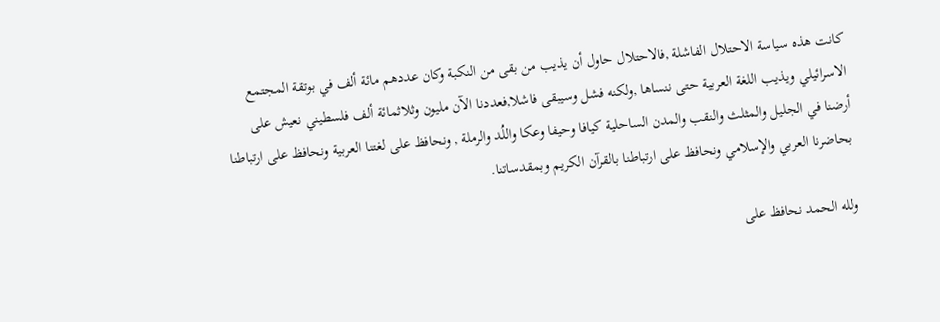كانت هذه سياسة الاحتلال الفاشلة ,فالاحتلال حاول أن يذيب من بقى من النكبة وكان عددهم مائة ألف في بوتقة المجتمع الاسرائيلي ويذيب اللغة العربية حتى ننساها ,ولكنه فشل وسيبقى فاشلا,فعددنا الآن مليون وثلاثمائة ألف فلسطيني نعيش على أرضنا في الجليل والمثلث والنقب والمدن الساحلية كيافا وحيفا وعكا واللُد والرملة , ونحافظ على لغتنا العربية ونحافظ على ارتباطنا بحاضرنا العربي والإسلامي ونحافظ على ارتباطنا بالقرآن الكريم وبمقدساتنا.

ولله الحمد نحافظ على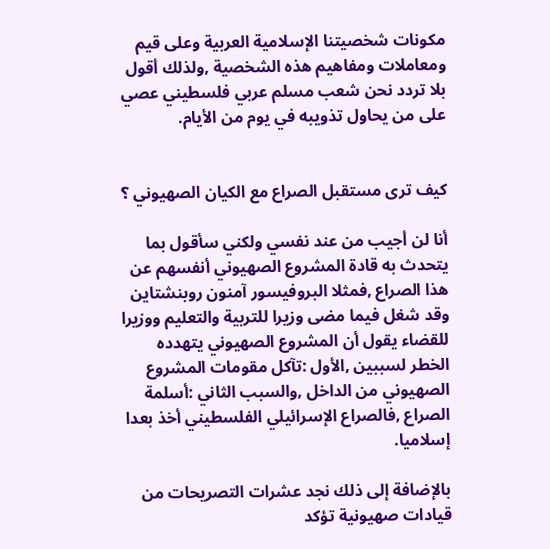مكونات شخصيتنا الإسلامية العربية وعلى قيم ومعاملات ومفاهيم هذه الشخصية ,ولذلك أقول بلا تردد نحن شعب مسلم عربي فلسطيني عصي على من يحاول تذويبه في يوم من الأيام.


كيف ترى مستقبل الصراع مع الكيان الصهيوني ؟

أنا لن أجيب من عند نفسي ولكني سأقول بما يتحدث به قادة المشروع الصهيوني أنفسهم عن هذا الصراع ,فمثلا البروفيسور آمنون روبنشتاين وقد شغل فيما مضى وزيرا للتربية والتعليم ووزيرا للقضاء يقول أن المشروع الصهيوني يتهدده الخطر لسببين ,الأول :تآكل مقومات المشروع الصهيوني من الداخل ,والسبب الثاني :أسلمة الصراع ,فالصراع الإسرائيلي الفلسطيني أخذ بعدا إسلاميا.

بالإضافة إلى ذلك نجد عشرات التصريحات من قيادات صهيونية تؤكد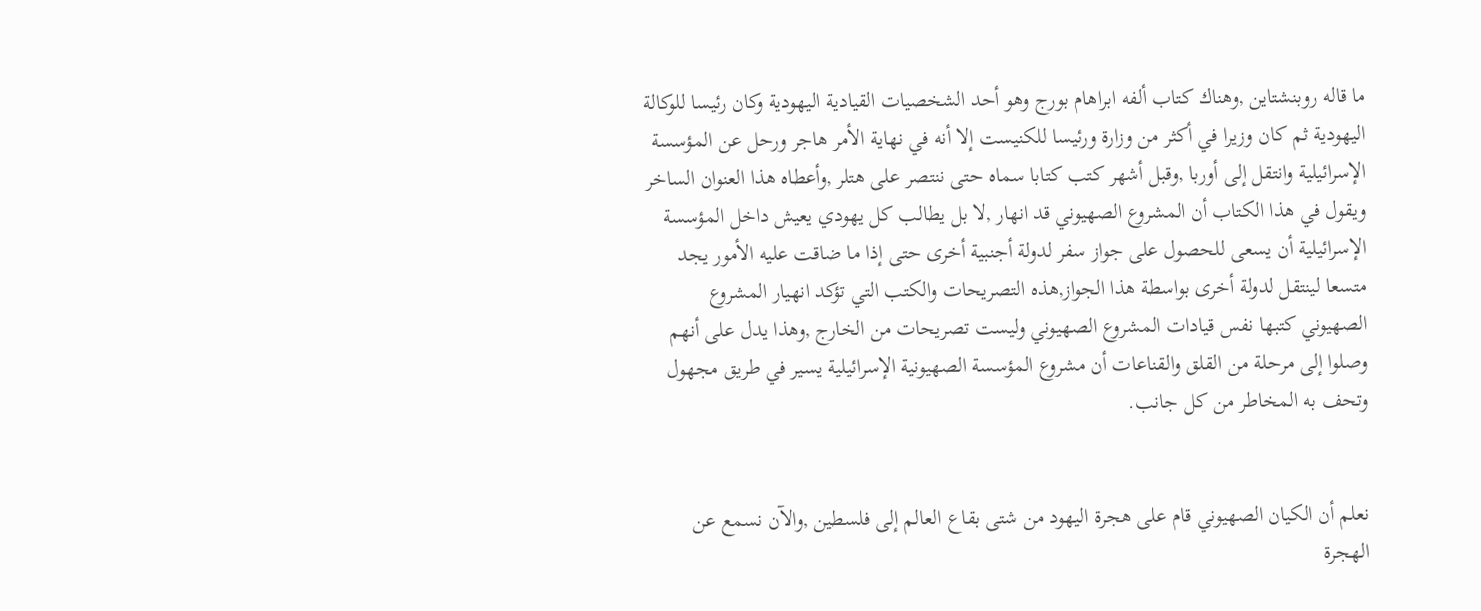ما قاله روبنشتاين ,وهناك كتاب ألفه ابراهام بورج وهو أحد الشخصيات القيادية اليهودية وكان رئيسا للوكالة اليهودية ثم كان وزيرا في أكثر من وزارة ورئيسا للكنيست إلا أنه في نهاية الأمر هاجر ورحل عن المؤسسة الإسرائيلية وانتقل إلى أوربا ,وقبل أشهر كتب كتابا سماه حتى ننتصر على هتلر ,وأعطاه هذا العنوان الساخر ويقول في هذا الكتاب أن المشروع الصهيوني قد انهار ,لا بل يطالب كل يهودي يعيش داخل المؤسسة الإسرائيلية أن يسعى للحصول على جواز سفر لدولة أجنبية أخرى حتى إذا ما ضاقت عليه الأمور يجد متسعا لينتقل لدولة أخرى بواسطة هذا الجواز,هذه التصريحات والكتب التي تؤكد انهيار المشروع الصهيوني كتبها نفس قيادات المشروع الصهيوني وليست تصريحات من الخارج ,وهذا يدل على أنهم وصلوا إلى مرحلة من القلق والقناعات أن مشروع المؤسسة الصهيونية الإسرائيلية يسير في طريق مجهول وتحف به المخاطر من كل جانب.


نعلم أن الكيان الصهيوني قام على هجرة اليهود من شتى بقاع العالم إلى فلسطين ,والآن نسمع عن الهجرة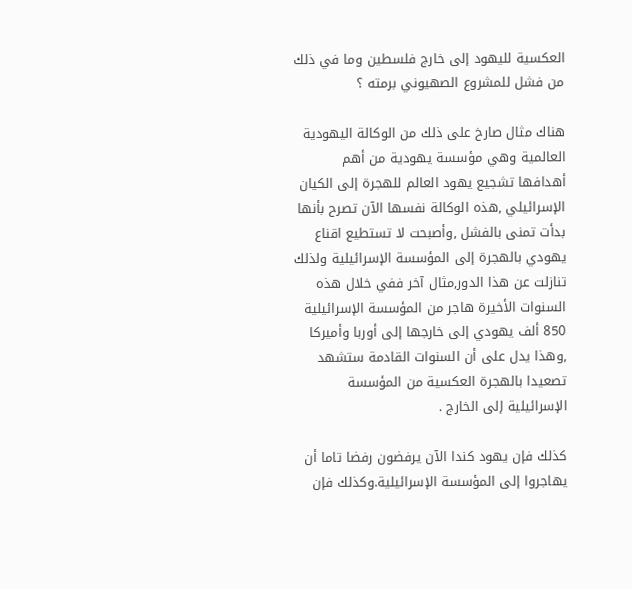العكسية لليهود إلى خارج فلسطين وما في ذلك من فشل للمشروع الصهيوني برمته ؟

هناك مثال صارخ على ذلك من الوكالة اليهودية العالمية وهي مؤسسة يهودية من أهم أهدافها تشجيع يهود العالم للهجرة إلى الكيان الإسرائيلي ,هذه الوكالة نفسها الآن تصرح بأنها بدأت تمنى بالفشل ,وأصبحت لا تستطيع اقناع يهودي بالهجرة إلى المؤسسة الإسرائيلية ولذلك تنازلت عن هذا الدور,مثال آخر ففي خلال هذه السنوات الأخيرة هاجر من المؤسسة الإسرائيلية 850 ألف يهودي إلى خارجها إلى أوربا وأميركا ,وهذا يدل على أن السنوات القادمة ستشهد تصعيدا بالهجرة العكسية من المؤسسة الإسرائيلية إلى الخارج .

كذلك فإن يهود كندا الآن يرفضون رفضا تاما أن يهاجروا إلى المؤسسة الإسرائيلية.وكذلك فإن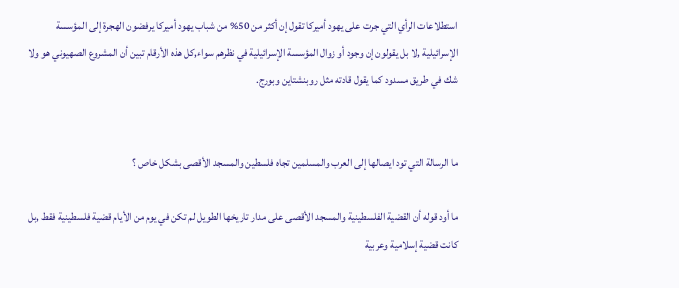استطلاعات الرأي التي جرت على يهود أميركا تقول إن أكثر من 50% من شباب يهود أميركا يرفضون الهجرة إلى المؤسسة الإسرائيلية ,لا بل يقولون إن وجود أو زوال المؤسسة الإسرائيلية في نظرهم سواء,كل هذه الأرقام تبين أن المشروع الصهيوني هو ولا شك في طريق مسدود كما يقول قادته مثل روبنشتاين وبورج.


ما الرسالة التي تود ايصالها إلى العرب والمسلمين تجاه فلسطين والمسجد الأقصى بشكل خاص ؟

ما أود قوله أن القضية الفلسطينية والمسجد الأقصى على مدار تاريخها الطويل لم تكن في يوم من الأيام قضية فلسطينية فقط ,بل كانت قضية إسلامية وعربية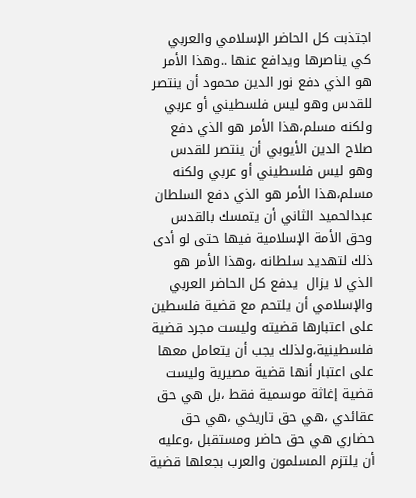اجتذبت كل الحاضر الإسلامي والعربي كي يناصرها ويدافع عنها ..وهذا الأمر هو الذي دفع نور الدين محمود أن ينتصر للقدس وهو ليس فلسطيني أو عربي ولكنه مسلم،هذا الأمر هو الذي دفع صلاح الدين الأيوبي أن ينتصر للقدس وهو ليس فلسطيني أو عربي ولكنه مسلم،هذا الأمر هو الذي دفع السلطان عبدالحميد الثاني أن يتمسك بالقدس وحق الأمة الإسلامية فيها حتى لو أدى ذلك لتهديد سلطانه ،وهذا الأمر هو الذي لا يزال  يدفع كل الحاضر العربي والإسلامي أن يلتحم مع قضية فلسطين على اعتبارها قضيته وليست مجرد قضية فلسطينية،ولذلك يجب أن يتعامل معها على اعتبار أنها قضية مصيرية وليست قضية إغاثة موسمية فقط ،بل هي حق عقائدي ،هي حق تاريخي ،هي حق حضاري هي حق حاضر ومستقبل ،وعليه أن يلتزم المسلمون والعرب بجعلها قضية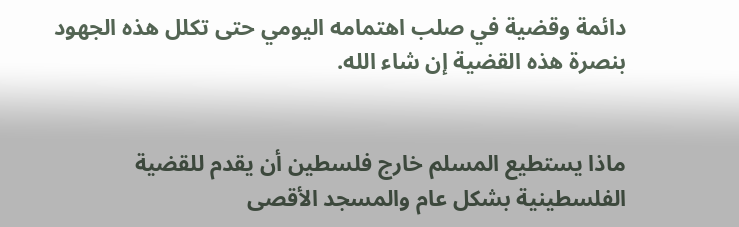دائمة وقضية في صلب اهتمامه اليومي حتى تكلل هذه الجهود بنصرة هذه القضية إن شاء الله.


ماذا يستطيع المسلم خارج فلسطين أن يقدم للقضية الفلسطينية بشكل عام والمسجد الأقصى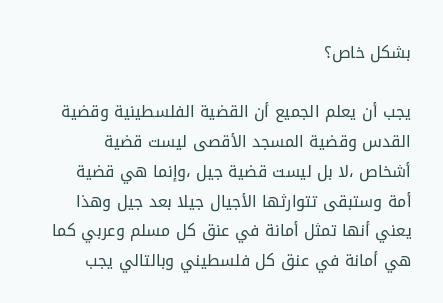بشكل خاص؟

يجب أن يعلم الجميع أن القضية الفلسطينية وقضية القدس وقضية المسجد الأقصى ليست قضية أشخاص ،لا بل ليست قضية جيل ،وإنما هي قضية أمة وستبقى تتوارثها الأجيال جيلا بعد جيل وهذا يعني أنها تمثل أمانة في عنق كل مسلم وعربي كما هي أمانة في عنق كل فلسطيني وبالتالي يجب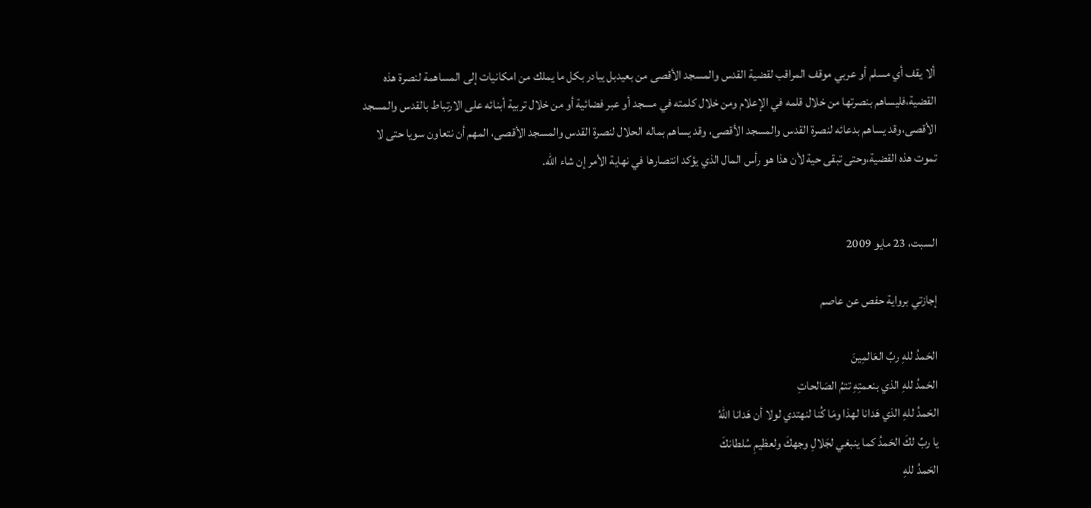ألا يقف أي مسلم أو عربي موقف المراقب لقضية القدس والمسجد الأقصى من بعيدبل يبادر بكل ما يملك من امكانيات إلى المساهمة لنصرة هذه القضية،فليساهم بنصرتها من خلال قلمه في الإعلام ومن خلال كلمته في مسجد أو عبر فضائية أو من خلال تربية أبنائه على الارتباط بالقدس والمسجد الأقصى،وقد يساهم بدعائه لنصرة القدس والمسجد الأقصى، وقد يساهم بماله الحلال لنصرة القدس والمسجد الأقصى، المهم أن نتعاون سويا حتى لا تموت هذه القضية،وحتى تبقى حية لأن هذا هو رأس المال الذي يؤكد انتصارها في نهاية الأمر إن شاء الله.


السبت، 23 مايو 2009

إجازتي برواية حفص عن عاصم

الحَمدُ للهِ ربِّ العَالمِينَ
الحَمدُ للهِ الذي بنعمتِهِ تتمُ الصَالحاتِ
الحَمدُ للهِ الذي هَدانا لهذا ومَا كُنا لنهتدي لولا أن هَدانا اللهُ
يا ربِّ لكَ الحَمدُ كما ينبغي لجَلالِ وجهكَ ولعظيمِ سُلطانكَ
الحَمدُ للهِ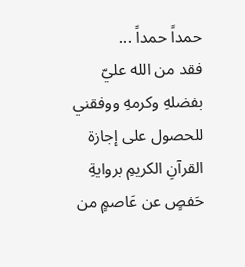حمداً حمداً ...
فقد من الله عليّ بفضلهِ وكرمهِ ووفقني للحصول على إجازة
القرآنِ الكريمِ بروايةِ حَفصٍ عن عَاصمٍ من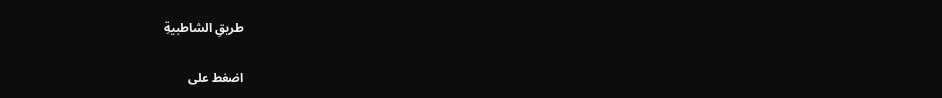طريقِ الشاطبيةِ

اضغط على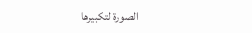الصورة لتكبيرها